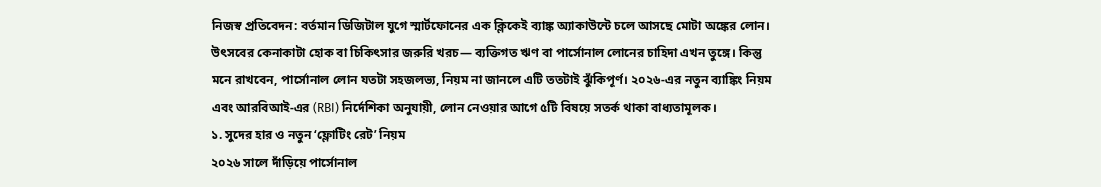নিজস্ব প্রতিবেদন: বর্তমান ডিজিটাল যুগে স্মার্টফোনের এক ক্লিকেই ব্যাঙ্ক অ্যাকাউন্টে চলে আসছে মোটা অঙ্কের লোন। উৎসবের কেনাকাটা হোক বা চিকিৎসার জরুরি খরচ— ব্যক্তিগত ঋণ বা পার্সোনাল লোনের চাহিদা এখন তুঙ্গে। কিন্তু মনে রাখবেন, পার্সোনাল লোন যতটা সহজলভ্য, নিয়ম না জানলে এটি ততটাই ঝুঁকিপূর্ণ। ২০২৬-এর নতুন ব্যাঙ্কিং নিয়ম এবং আরবিআই-এর (RBI) নির্দেশিকা অনুযায়ী, লোন নেওয়ার আগে ৫টি বিষয়ে সতর্ক থাকা বাধ্যতামূলক।
১. সুদের হার ও নতুন ‘ফ্লোটিং রেট’ নিয়ম
২০২৬ সালে দাঁড়িয়ে পার্সোনাল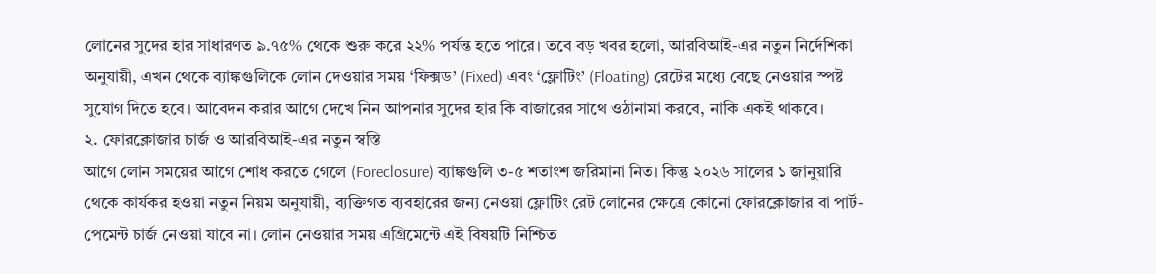লোনের সুদের হার সাধারণত ৯.৭৫% থেকে শুরু করে ২২% পর্যন্ত হতে পারে। তবে বড় খবর হলো, আরবিআই-এর নতুন নির্দেশিকা অনুযায়ী, এখন থেকে ব্যাঙ্কগুলিকে লোন দেওয়ার সময় ‘ফিক্সড’ (Fixed) এবং ‘ফ্লোটিং’ (Floating) রেটের মধ্যে বেছে নেওয়ার স্পষ্ট সুযোগ দিতে হবে। আবেদন করার আগে দেখে নিন আপনার সুদের হার কি বাজারের সাথে ওঠানামা করবে, নাকি একই থাকবে।
২. ফোরক্লোজার চার্জ ও আরবিআই-এর নতুন স্বস্তি
আগে লোন সময়ের আগে শোধ করতে গেলে (Foreclosure) ব্যাঙ্কগুলি ৩-৫ শতাংশ জরিমানা নিত। কিন্তু ২০২৬ সালের ১ জানুয়ারি থেকে কার্যকর হওয়া নতুন নিয়ম অনুযায়ী, ব্যক্তিগত ব্যবহারের জন্য নেওয়া ফ্লোটিং রেট লোনের ক্ষেত্রে কোনো ফোরক্লোজার বা পার্ট-পেমেন্ট চার্জ নেওয়া যাবে না। লোন নেওয়ার সময় এগ্রিমেন্টে এই বিষয়টি নিশ্চিত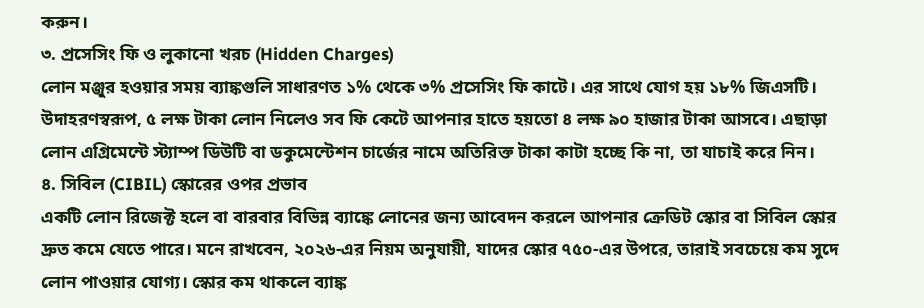করুন।
৩. প্রসেসিং ফি ও লুকানো খরচ (Hidden Charges)
লোন মঞ্জুর হওয়ার সময় ব্যাঙ্কগুলি সাধারণত ১% থেকে ৩% প্রসেসিং ফি কাটে। এর সাথে যোগ হয় ১৮% জিএসটি। উদাহরণস্বরূপ, ৫ লক্ষ টাকা লোন নিলেও সব ফি কেটে আপনার হাতে হয়তো ৪ লক্ষ ৯০ হাজার টাকা আসবে। এছাড়া লোন এগ্রিমেন্টে স্ট্যাম্প ডিউটি বা ডকুমেন্টেশন চার্জের নামে অতিরিক্ত টাকা কাটা হচ্ছে কি না, তা যাচাই করে নিন।
৪. সিবিল (CIBIL) স্কোরের ওপর প্রভাব
একটি লোন রিজেক্ট হলে বা বারবার বিভিন্ন ব্যাঙ্কে লোনের জন্য আবেদন করলে আপনার ক্রেডিট স্কোর বা সিবিল স্কোর দ্রুত কমে যেতে পারে। মনে রাখবেন, ২০২৬-এর নিয়ম অনুযায়ী, যাদের স্কোর ৭৫০-এর উপরে, তারাই সবচেয়ে কম সুদে লোন পাওয়ার যোগ্য। স্কোর কম থাকলে ব্যাঙ্ক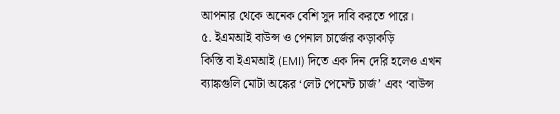আপনার থেকে অনেক বেশি সুদ দাবি করতে পারে।
৫. ইএমআই বাউন্স ও পেনাল চার্জের কড়াকড়ি
কিস্তি বা ইএমআই (EMI) দিতে এক দিন দেরি হলেও এখন ব্যাঙ্কগুলি মোটা অঙ্কের ‘লেট পেমেন্ট চার্জ’ এবং ‘বাউন্স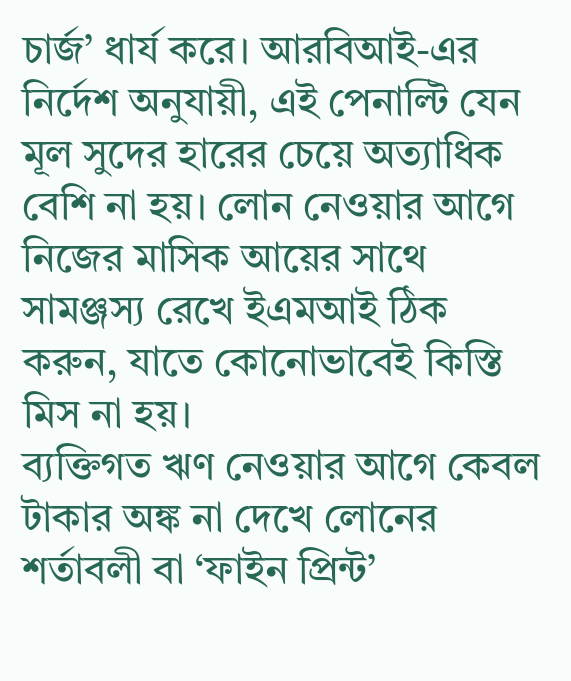চার্জ’ ধার্য করে। আরবিআই-এর নির্দেশ অনুযায়ী, এই পেনাল্টি যেন মূল সুদের হারের চেয়ে অত্যাধিক বেশি না হয়। লোন নেওয়ার আগে নিজের মাসিক আয়ের সাথে সামঞ্জস্য রেখে ইএমআই ঠিক করুন, যাতে কোনোভাবেই কিস্তি মিস না হয়।
ব্যক্তিগত ঋণ নেওয়ার আগে কেবল টাকার অঙ্ক না দেখে লোনের শর্তাবলী বা ‘ফাইন প্রিন্ট’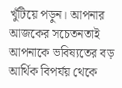খুঁটিয়ে পড়ুন। আপনার আজকের সচেতনতাই আপনাকে ভবিষ্যতের বড় আর্থিক বিপর্যয় থেকে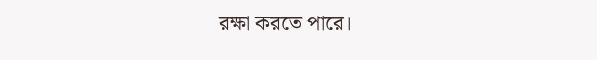রক্ষা করতে পারে।